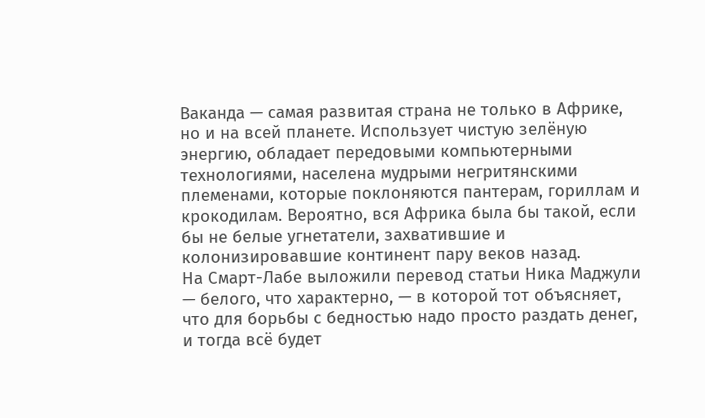Ваканда — самая развитая страна не только в Африке, но и на всей планете. Использует чистую зелёную энергию, обладает передовыми компьютерными технологиями, населена мудрыми негритянскими племенами, которые поклоняются пантерам, гориллам и крокодилам. Вероятно, вся Африка была бы такой, если бы не белые угнетатели, захватившие и колонизировавшие континент пару веков назад.
На Смарт-Лабе выложили перевод статьи Ника Маджули — белого, что характерно, — в которой тот объясняет, что для борьбы с бедностью надо просто раздать денег, и тогда всё будет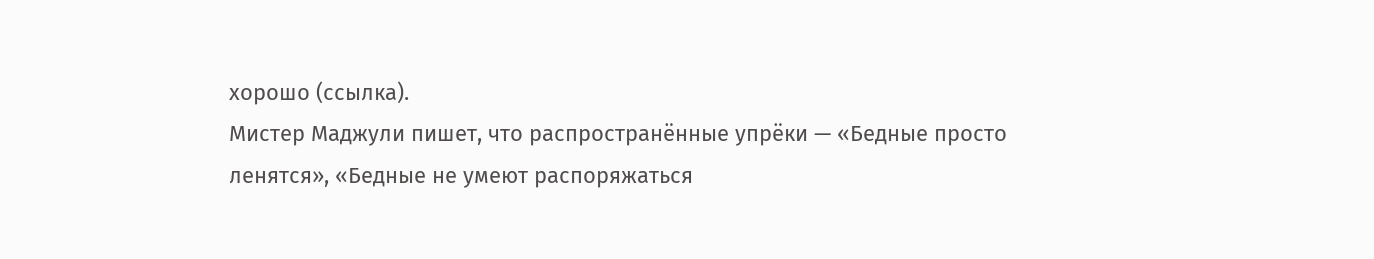хорошо (ссылка).
Мистер Маджули пишет, что распространённые упрёки — «Бедные просто ленятся», «Бедные не умеют распоряжаться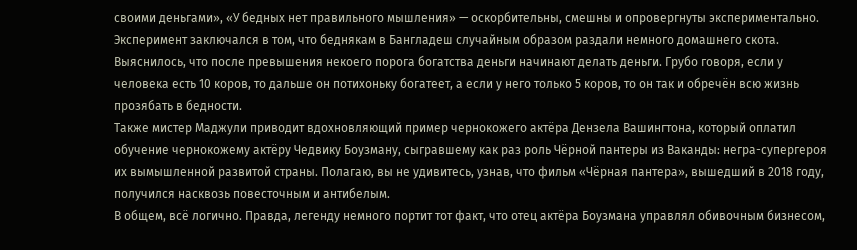своими деньгами», «У бедных нет правильного мышления» — оскорбительны, смешны и опровергнуты экспериментально.
Эксперимент заключался в том, что беднякам в Бангладеш случайным образом раздали немного домашнего скота. Выяснилось, что после превышения некоего порога богатства деньги начинают делать деньги. Грубо говоря, если у человека есть 10 коров, то дальше он потихоньку богатеет, а если у него только 5 коров, то он так и обречён всю жизнь прозябать в бедности.
Также мистер Маджули приводит вдохновляющий пример чернокожего актёра Дензела Вашингтона, который оплатил обучение чернокожему актёру Чедвику Боузману, сыгравшему как раз роль Чёрной пантеры из Ваканды: негра-супергероя их вымышленной развитой страны. Полагаю, вы не удивитесь, узнав, что фильм «Чёрная пантера», вышедший в 2018 году, получился насквозь повесточным и антибелым.
В общем, всё логично. Правда, легенду немного портит тот факт, что отец актёра Боузмана управлял обивочным бизнесом,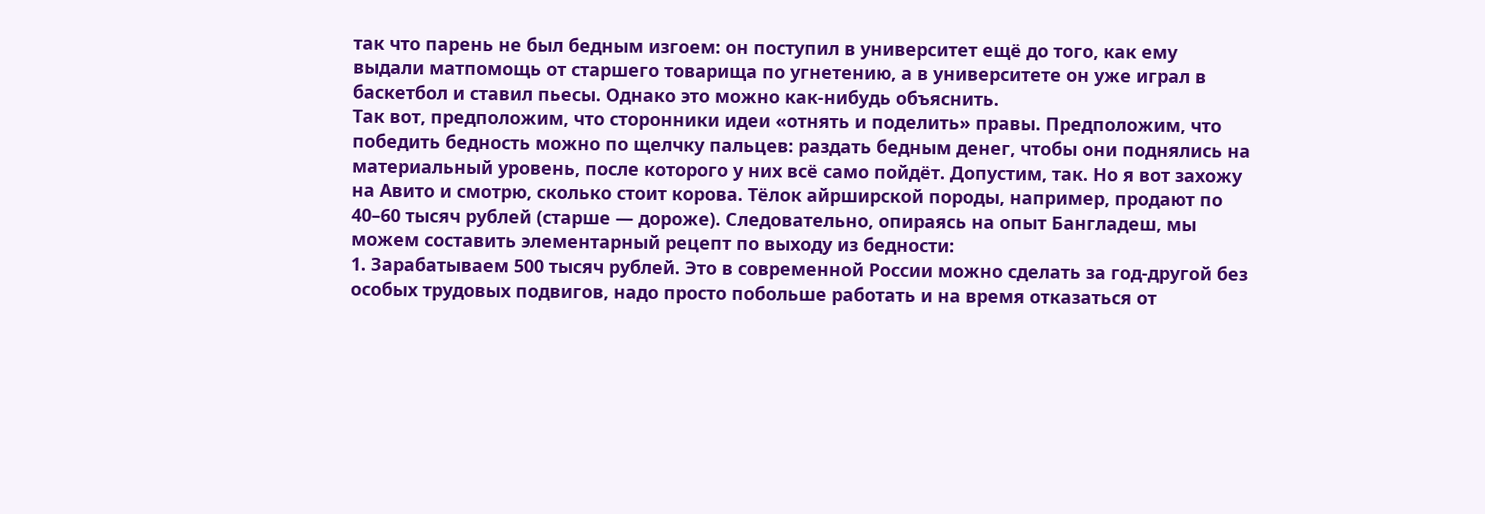так что парень не был бедным изгоем: он поступил в университет ещё до того, как ему выдали матпомощь от старшего товарища по угнетению, а в университете он уже играл в баскетбол и ставил пьесы. Однако это можно как-нибудь объяснить.
Так вот, предположим, что сторонники идеи «отнять и поделить» правы. Предположим, что победить бедность можно по щелчку пальцев: раздать бедным денег, чтобы они поднялись на материальный уровень, после которого у них всё само пойдёт. Допустим, так. Но я вот захожу на Авито и смотрю, сколько стоит корова. Тёлок айрширской породы, например, продают по 40–60 тысяч рублей (старше — дороже). Следовательно, опираясь на опыт Бангладеш, мы можем составить элементарный рецепт по выходу из бедности:
1. Зарабатываем 500 тысяч рублей. Это в современной России можно сделать за год-другой без особых трудовых подвигов, надо просто побольше работать и на время отказаться от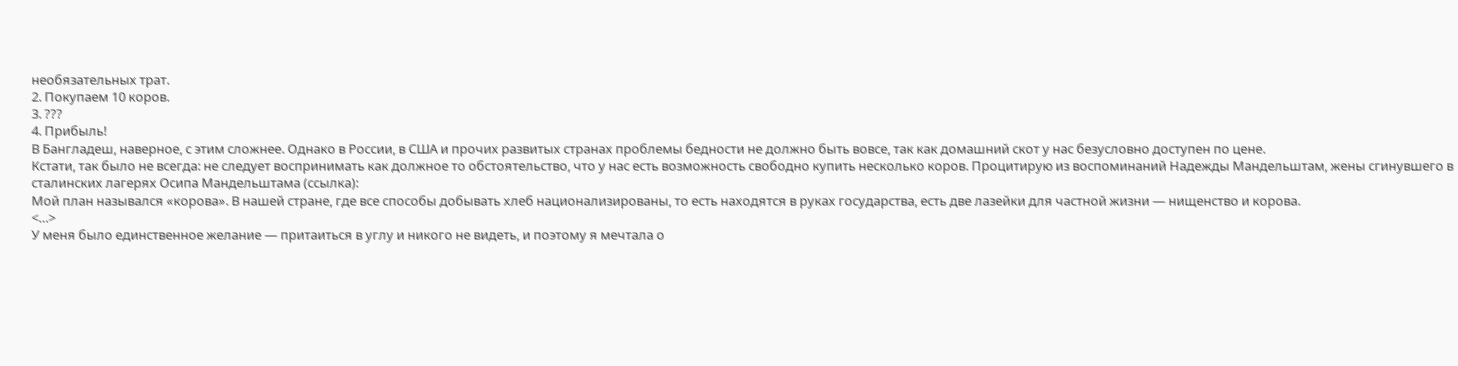необязательных трат.
2. Покупаем 10 коров.
3. ???
4. Прибыль!
В Бангладеш, наверное, с этим сложнее. Однако в России, в США и прочих развитых странах проблемы бедности не должно быть вовсе, так как домашний скот у нас безусловно доступен по цене.
Кстати, так было не всегда: не следует воспринимать как должное то обстоятельство, что у нас есть возможность свободно купить несколько коров. Процитирую из воспоминаний Надежды Мандельштам, жены сгинувшего в сталинских лагерях Осипа Мандельштама (ссылка):
Мой план назывался «корова». В нашей стране, где все способы добывать хлеб национализированы, то есть находятся в руках государства, есть две лазейки для частной жизни — нищенство и корова.
<…>
У меня было единственное желание — притаиться в углу и никого не видеть, и поэтому я мечтала о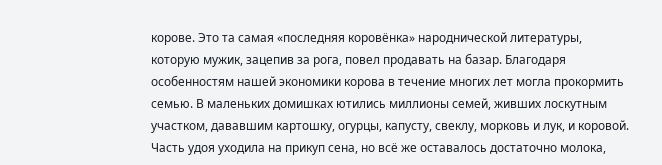корове. Это та самая «последняя коровёнка» народнической литературы, которую мужик, зацепив за рога, повел продавать на базар. Благодаря особенностям нашей экономики корова в течение многих лет могла прокормить семью. В маленьких домишках ютились миллионы семей, живших лоскутным участком, дававшим картошку, огурцы, капусту, свеклу, морковь и лук, и коровой. Часть удоя уходила на прикуп сена, но всё же оставалось достаточно молока,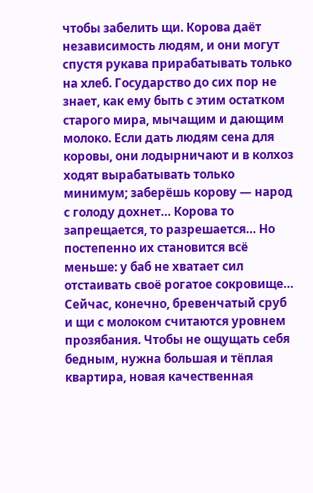чтобы забелить щи. Корова даёт независимость людям, и они могут спустя рукава прирабатывать только на хлеб. Государство до сих пор не знает, как ему быть с этим остатком старого мира, мычащим и дающим молоко. Если дать людям сена для коровы, они лодырничают и в колхоз ходят вырабатывать только минимум; заберёшь корову — народ с голоду дохнет… Корова то запрещается, то разрешается… Но постепенно их становится всё меньше: у баб не хватает сил отстаивать своё рогатое сокровище…
Сейчас, конечно, бревенчатый сруб и щи с молоком считаются уровнем прозябания. Чтобы не ощущать себя бедным, нужна большая и тёплая квартира, новая качественная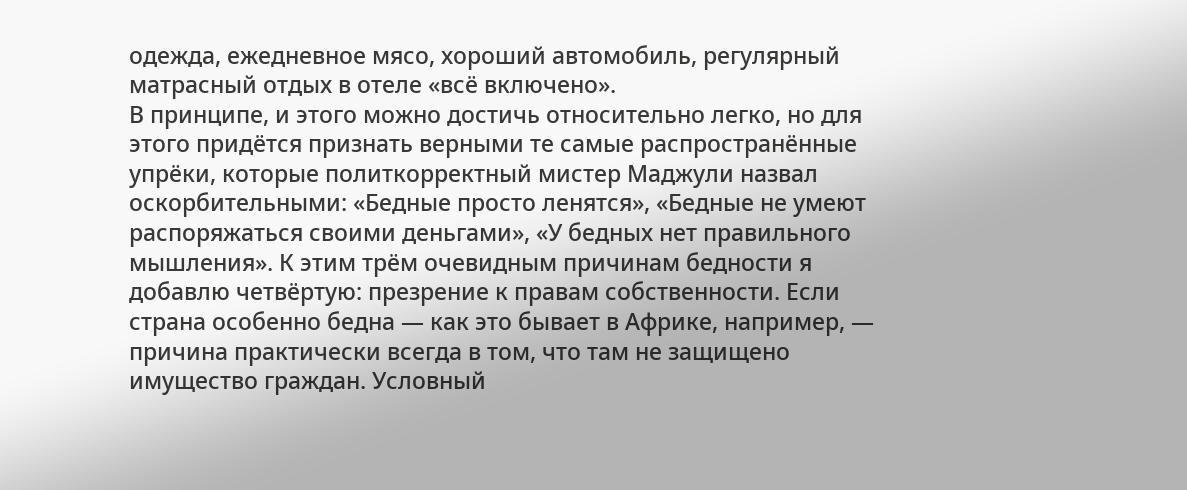одежда, ежедневное мясо, хороший автомобиль, регулярный матрасный отдых в отеле «всё включено».
В принципе, и этого можно достичь относительно легко, но для этого придётся признать верными те самые распространённые упрёки, которые политкорректный мистер Маджули назвал оскорбительными: «Бедные просто ленятся», «Бедные не умеют распоряжаться своими деньгами», «У бедных нет правильного мышления». К этим трём очевидным причинам бедности я добавлю четвёртую: презрение к правам собственности. Если страна особенно бедна — как это бывает в Африке, например, — причина практически всегда в том, что там не защищено имущество граждан. Условный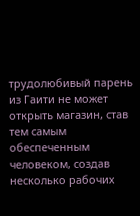трудолюбивый парень из Гаити не может открыть магазин, став тем самым обеспеченным человеком, создав несколько рабочих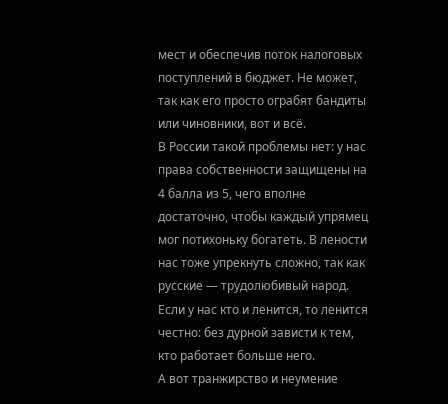мест и обеспечив поток налоговых поступлений в бюджет. Не может, так как его просто ограбят бандиты или чиновники, вот и всё.
В России такой проблемы нет: у нас права собственности защищены на 4 балла из 5, чего вполне достаточно, чтобы каждый упрямец мог потихоньку богатеть. В лености нас тоже упрекнуть сложно, так как русские — трудолюбивый народ. Если у нас кто и ленится, то ленится честно: без дурной зависти к тем, кто работает больше него.
А вот транжирство и неумение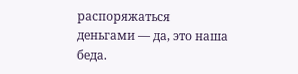распоряжаться деньгами — да, это наша беда.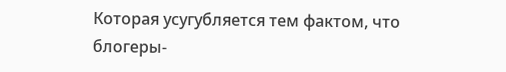Которая усугубляется тем фактом, что блогеры-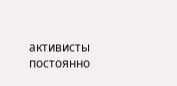активисты постоянно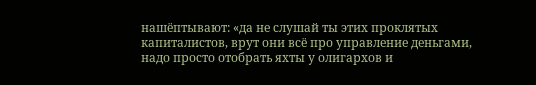нашёптывают: «да не слушай ты этих проклятых капиталистов, врут они всё про управление деньгами, надо просто отобрать яхты у олигархов и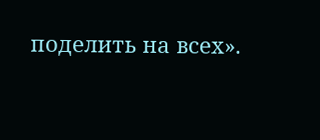поделить на всех».